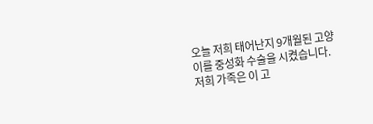오늘 저희 태어난지 9개월된 고양이를 중성화 수술을 시켰습니다.
저희 가족은 이 고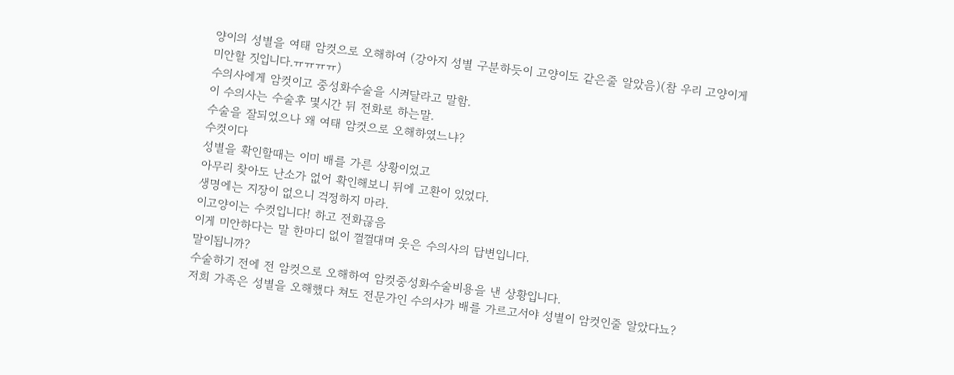양이의 성별을 여태 암컷으로 오해하여 (강아지 성별 구분하듯이 고양이도 같은줄 알았음)(참 우리 고양이게 미안할 짓입니다.ㅠㅠㅠㅠ)
수의사에게 암컷이고 중성화수술을 시켜달라고 말함.
이 수의사는 수술후 몇시간 뒤 전화로 하는말.
수술을 잘되었으나 왜 여태 암컷으로 오해하였느냐?
수컷이다
성별을 확인할때는 이미 배를 가른 상황이었고
아무리 찾아도 난소가 없어 확인해보니 뒤에 고환이 있었다.
생명에는 지장이 없으니 걱정하지 마라.
이고양이는 수컷입니다! 하고 전화끊음
이게 미안하다는 말 한마디 없이 껄껄대며 웃은 수의사의 답변입니다.
말이됩니까?
수술하기 전에 전 암컷으로 오해하여 암컷중성화수술비용을 낸 상황입니다.
저희 가족은 성별을 오해했다 쳐도 전문가인 수의사가 배를 가르고서야 성별이 암컷인줄 알았다뇨?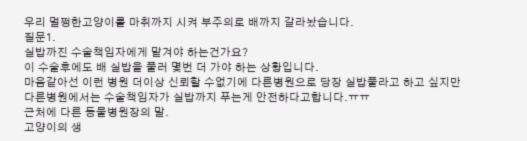우리 멀쩡한고양이를 마취까지 시켜 부주의로 배까지 갈라놨습니다.
질문1.
실밥까진 수술책임자에게 맡겨야 하는건가요?
이 수술후에도 배 실밥을 풀러 몇번 더 가야 하는 상황입니다.
마음같아선 이런 병원 더이상 신뢰할 수없기에 다른병원으로 당장 실밥풀라고 하고 싶지만
다른병원에서는 수술책임자가 실밥까지 푸는게 안전하다고합니다.ㅠㅠ
근처에 다른 동물병원장의 말.
고양이의 생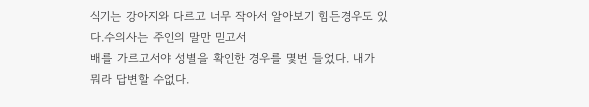식기는 강아지와 다르고 너무 작아서 알아보기 힘든경우도 있다.수의사는 주인의 말만 믿고서
배를 가르고서야 성별을 확인한 경우를 몇번 들었다. 내가 뭐라 답변할 수없다.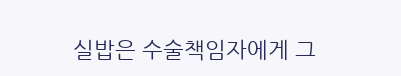실밥은 수술책임자에게 그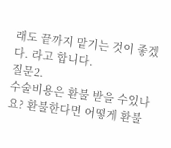래도 끝까지 맡기는 것이 좋겠다. 라고 합니다.
질문2.
수술비용은 환불 받을 수있나요? 환불한다면 어떻게 환불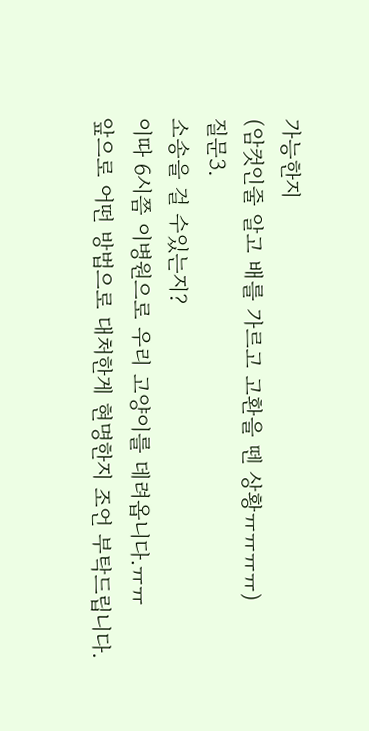가능한지
(암컷인줄 알고 배를 가르고 고환을 뗀 상황ㅠㅠㅠㅠ)
질문3.
소송을 걸 수있는지?
이따 6시쯤 이병원으로 우리 고양이를 데려옵니다.ㅠㅠ
앞으로 어떤 방법으로 대처한게 현명한지 조언 부탁드립니다.